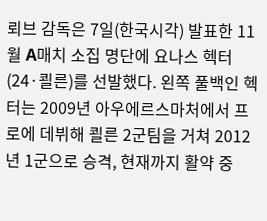뢰브 감독은 7일(한국시각) 발표한 11월 A매치 소집 명단에 요나스 헥터(24·쾰른)를 선발했다. 왼쪽 풀백인 헥터는 2009년 아우에르스마처에서 프로에 데뷔해 쾰른 2군팀을 거쳐 2012년 1군으로 승격, 현재까지 활약 중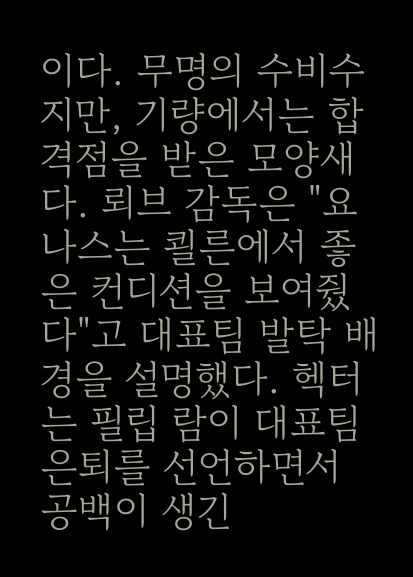이다. 무명의 수비수지만, 기량에서는 합격점을 받은 모양새다. 뢰브 감독은 "요나스는 쾰른에서 좋은 컨디션을 보여줬다"고 대표팀 발탁 배경을 설명했다. 헥터는 필립 람이 대표팀 은퇴를 선언하면서 공백이 생긴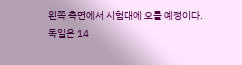왼쪽 측면에서 시험대에 오를 예정이다.
독일은 14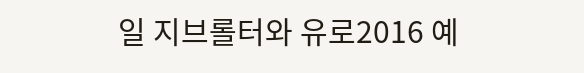일 지브롤터와 유로2016 예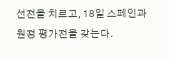선전을 치르고, 18일 스페인과 원정 평가전을 갖는다.